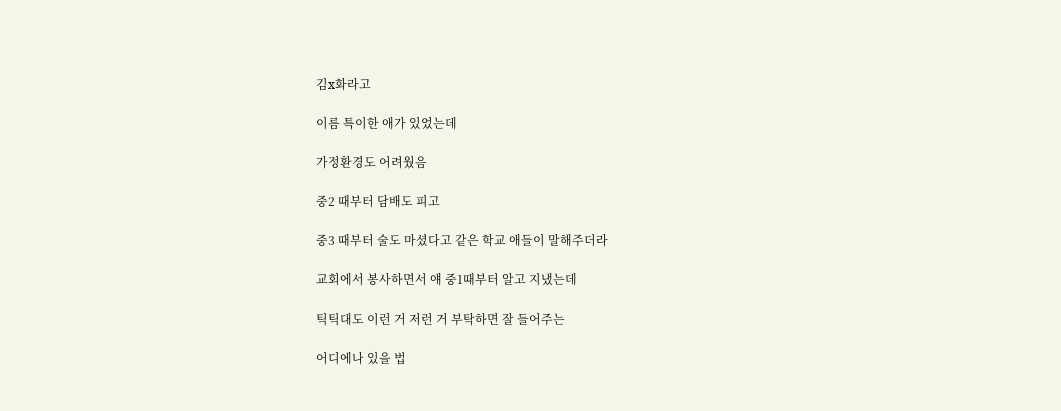김x화라고

이름 특이한 애가 있었는데

가정환경도 어려웠음

중2 때부터 담배도 피고

중3 때부터 술도 마셨다고 같은 학교 애들이 말해주더라

교회에서 봉사하면서 얘 중1때부터 알고 지냈는데

틱틱대도 이런 거 저런 거 부탁하면 잘 들어주는

어디에나 있을 법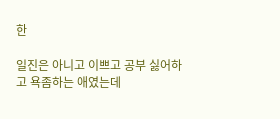한

일진은 아니고 이쁘고 공부 싫어하고 욕좀하는 애였는데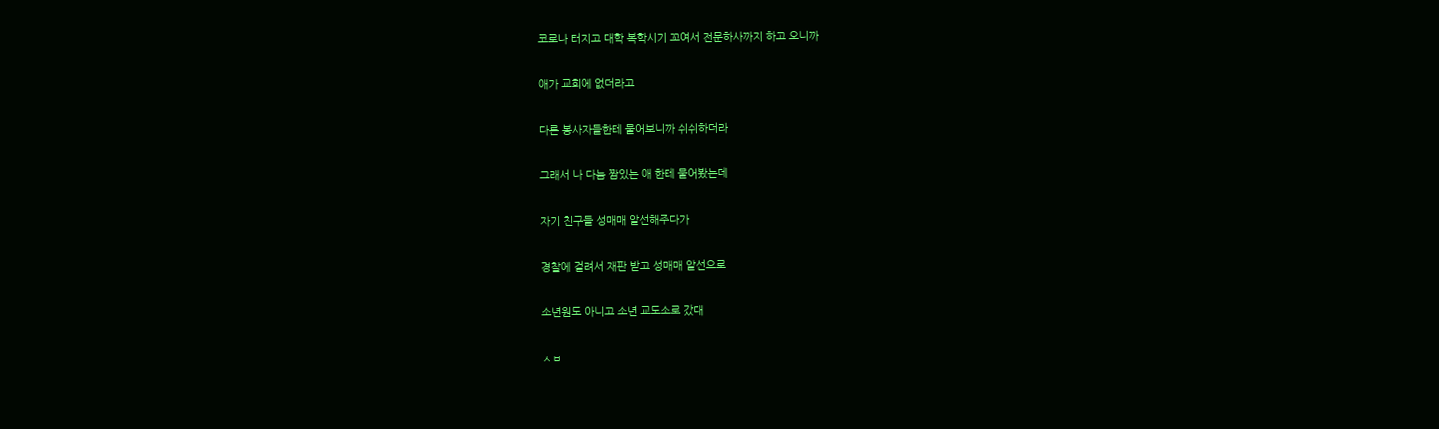코로나 터지고 대학 복학시기 꼬여서 전문하사까지 하고 오니까

애가 교회에 없더라고

다른 봉사자들한테 물어보니까 쉬쉬하더라

그래서 나 다늠 짬있는 애 한테 물어봤는데

자기 친구들 성매매 알선해주다가

경찰에 걸려서 재판 받고 성매매 알선으로

소년원도 아니고 소년 교도소로 갔대

ㅅㅂ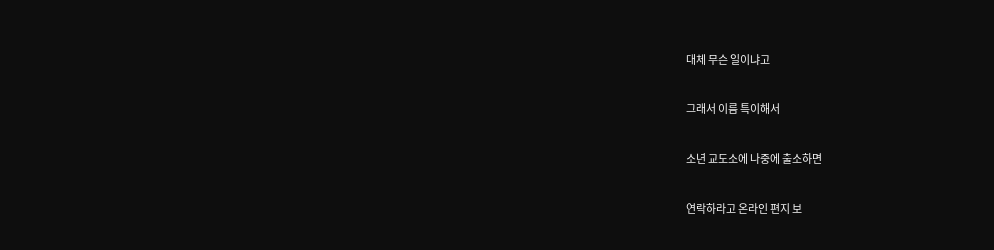대체 무슨 일이냐고

그래서 이름 특이해서

소년 교도소에 나중에 출소하면

연락하라고 온라인 편지 보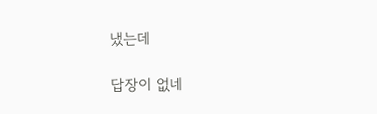냈는데

답장이 없네